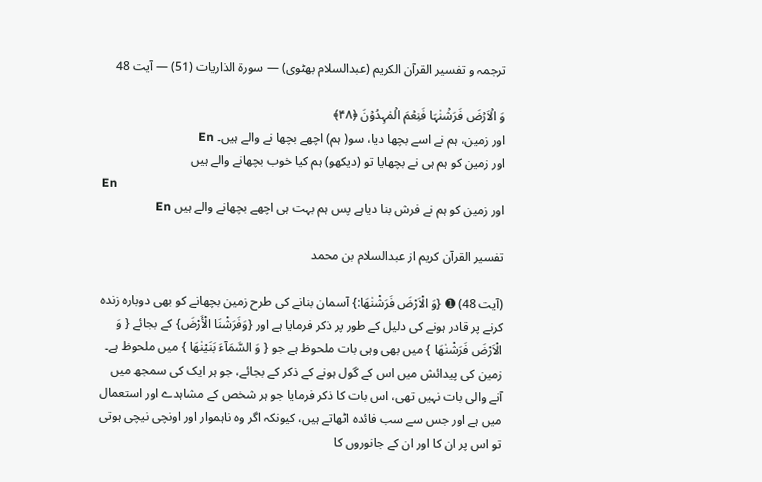ترجمہ و تفسیر القرآن الکریم (عبدالسلام بھٹوی) — سورۃ الذاريات (51) — آیت 48

وَ الۡاَرۡضَ فَرَشۡنٰہَا فَنِعۡمَ الۡمٰہِدُوۡنَ ﴿۴۸﴾
اور زمین، ہم نے اسے بچھا دیا، سو( ہم) اچھے بچھا نے والے ہیں۔ En
اور زمین کو ہم ہی نے بچھایا تو (دیکھو) ہم کیا خوب بچھانے والے ہیں
En
اور زمین کو ہم نے فرش بنا دیاہے پس ہم بہت ہی اچھے بچھانے والے ہیں En

تفسیر القرآن کریم از عبدالسلام بن محمد

(آیت 48) ➊ {وَ الْاَرْضَ فَرَشْنٰهَا:} آسمان بنانے کی طرح زمین بچھانے کو بھی دوبارہ زندہ کرنے پر قادر ہونے کی دلیل کے طور پر ذکر فرمایا ہے اور {وَفَرَشْنَا الْأَرْضَ} کے بجائے { وَ الْاَرْضَ فَرَشْنٰهَا } میں بھی وہی بات ملحوظ ہے جو { وَ السَّمَآءَ بَنَيْنٰهَا } میں ملحوظ ہے۔ زمین کی پیدائش میں اس کے گول ہونے کے ذکر کے بجائے، جو ہر ایک کی سمجھ میں آنے والی بات نہیں تھی، اس بات کا ذکر فرمایا جو ہر شخص کے مشاہدے اور استعمال میں ہے اور جس سے سب فائدہ اٹھاتے ہیں، کیونکہ اگر وہ ناہموار اور اونچی نیچی ہوتی تو اس پر ان کا اور ان کے جانوروں کا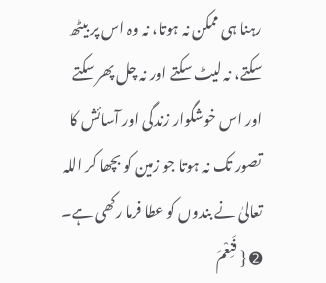رہنا ہی ممکن نہ ہوتا، نہ وہ اس پر بیٹھ سکتے، نہ لیٹ سکتے اور نہ چل پھر سکتے اور اس خوشگوار زندگی اور آسائش کا تصور تک نہ ہوتا جو زمین کو بچھا کر اللہ تعالیٰ نے بندوں کو عطا فرما رکھی ہے۔
➋ { فَنِعْمَ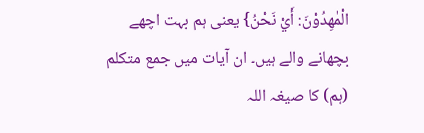الْمٰهِدُوْنَ: أَيْ نَحْنُ} یعنی ہم بہت اچھے بچھانے والے ہیں۔ ان آیات میں جمع متکلم (ہم) کا صیغہ اللہ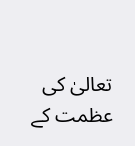تعالیٰ کی عظمت کے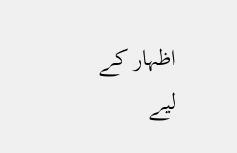اظہار کے لیے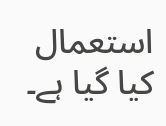استعمال کیا گیا ہے۔